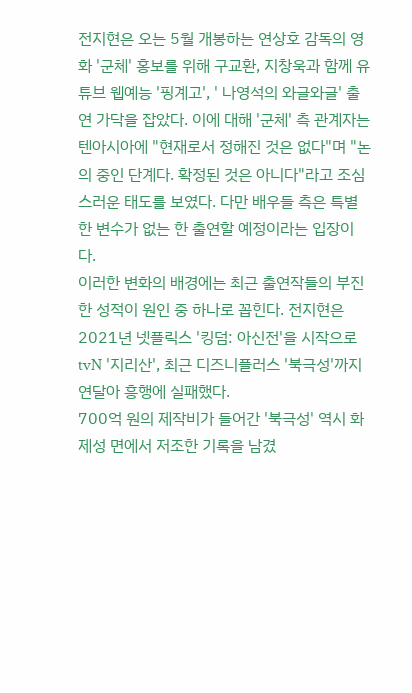전지현은 오는 5월 개봉하는 연상호 감독의 영화 '군체' 홍보를 위해 구교환, 지창욱과 함께 유튜브 웹예능 '핑계고', ' 나영석의 와글와글' 출연 가닥을 잡았다. 이에 대해 '군체' 측 관계자는 텐아시아에 "현재로서 정해진 것은 없다"며 "논의 중인 단계다. 확정된 것은 아니다"라고 조심스러운 태도를 보였다. 다만 배우들 측은 특별한 변수가 없는 한 출연할 예정이라는 입장이다.
이러한 변화의 배경에는 최근 출연작들의 부진한 성적이 원인 중 하나로 꼽힌다. 전지현은 2021년 넷플릭스 '킹덤: 아신전'을 시작으로 tvN '지리산', 최근 디즈니플러스 '북극성'까지 연달아 흥행에 실패했다.
700억 원의 제작비가 들어간 '북극성' 역시 화제성 면에서 저조한 기록을 남겼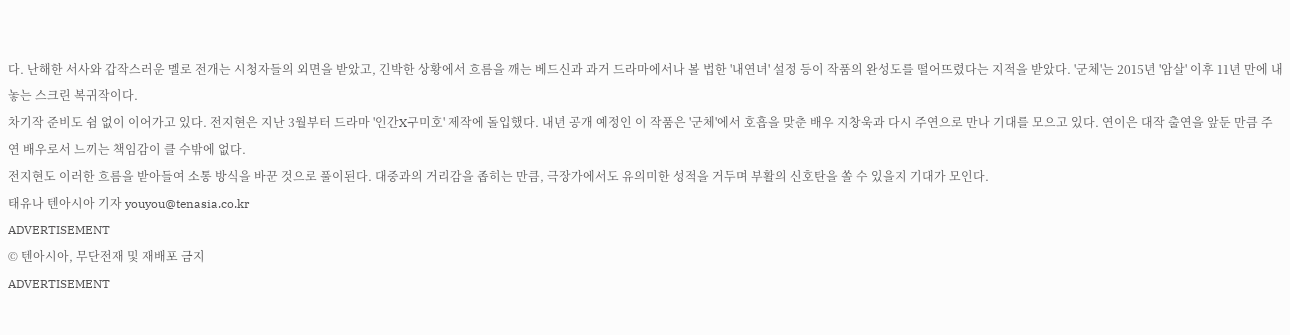다. 난해한 서사와 갑작스러운 멜로 전개는 시청자들의 외면을 받았고, 긴박한 상황에서 흐름을 깨는 베드신과 과거 드라마에서나 볼 법한 '내연녀' 설정 등이 작품의 완성도를 떨어뜨렸다는 지적을 받았다. '군체'는 2015년 '암살' 이후 11년 만에 내놓는 스크린 복귀작이다.
차기작 준비도 쉼 없이 이어가고 있다. 전지현은 지난 3월부터 드라마 '인간X구미호' 제작에 돌입했다. 내년 공개 예정인 이 작품은 '군체'에서 호흡을 맞춘 배우 지창욱과 다시 주연으로 만나 기대를 모으고 있다. 연이은 대작 출연을 앞둔 만큼 주연 배우로서 느끼는 책임감이 클 수밖에 없다.
전지현도 이러한 흐름을 받아들여 소통 방식을 바꾼 것으로 풀이된다. 대중과의 거리감을 좁히는 만큼, 극장가에서도 유의미한 성적을 거두며 부활의 신호탄을 쏠 수 있을지 기대가 모인다.
태유나 텐아시아 기자 youyou@tenasia.co.kr
ADVERTISEMENT
© 텐아시아, 무단전재 및 재배포 금지
ADVERTISEMENT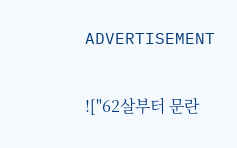ADVERTISEMENT

!["62살부터 문란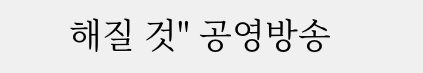해질 것" 공영방송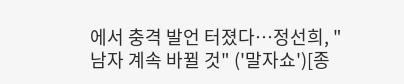에서 충격 발언 터졌다…정선희, "남자 계속 바뀔 것" ('말자쇼')[종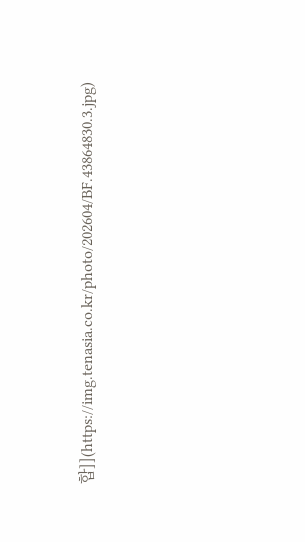합]](https://img.tenasia.co.kr/photo/202604/BF.43864830.3.jpg)